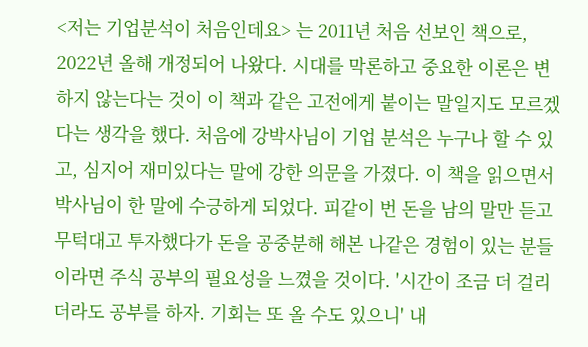<저는 기업분석이 처음인데요> 는 2011년 처음 선보인 책으로, 2022년 올해 개정되어 나왔다. 시대를 막론하고 중요한 이론은 변하지 않는다는 것이 이 책과 같은 고전에게 붙이는 말일지도 모르겠다는 생각을 했다. 처음에 강박사님이 기업 분석은 누구나 할 수 있고, 심지어 재미있다는 말에 강한 의문을 가졌다. 이 책을 읽으면서 박사님이 한 말에 수긍하게 되었다. 피같이 번 돈을 남의 말만 듣고 무턱대고 투자했다가 돈을 공중분해 해본 나같은 경험이 있는 분들이라면 주식 공부의 필요성을 느꼈을 것이다. '시간이 조금 더 걸리더라도 공부를 하자. 기회는 또 올 수도 있으니' 내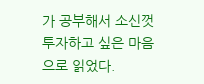가 공부해서 소신껏 투자하고 싶은 마음으로 읽었다.